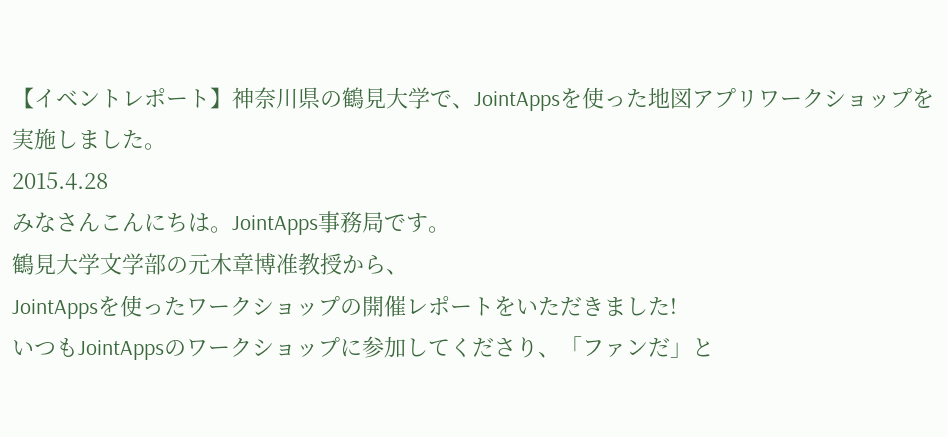【イベントレポート】神奈川県の鶴見大学で、JointAppsを使った地図アプリワークショップを実施しました。
2015.4.28
みなさんこんにちは。JointApps事務局です。
鶴見大学文学部の元木章博准教授から、
JointAppsを使ったワークショップの開催レポートをいただきました!
いつもJointAppsのワークショップに参加してくださり、「ファンだ」と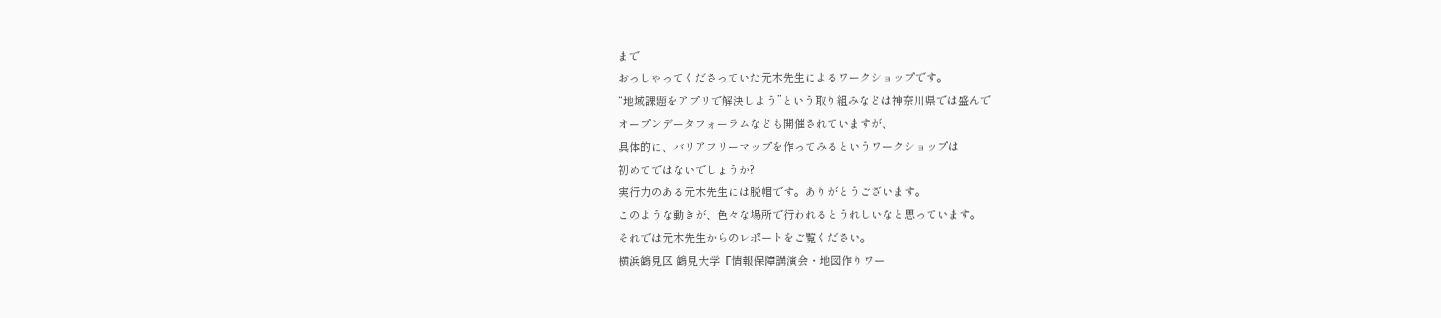まで
おっしゃってくださっていた元木先生によるワークショップです。
“地域課題をアプリで解決しよう”という取り組みなどは神奈川県では盛んで
オープンデータフォーラムなども開催されていますが、
具体的に、バリアフリーマップを作ってみるというワークショップは
初めてではないでしょうか?
実行力のある元木先生には脱帽です。ありがとうございます。
このような動きが、色々な場所で行われるとうれしいなと思っています。
それでは元木先生からのレポートをご覧ください。
横浜鶴見区 鶴見大学『情報保障講演会・地図作りワー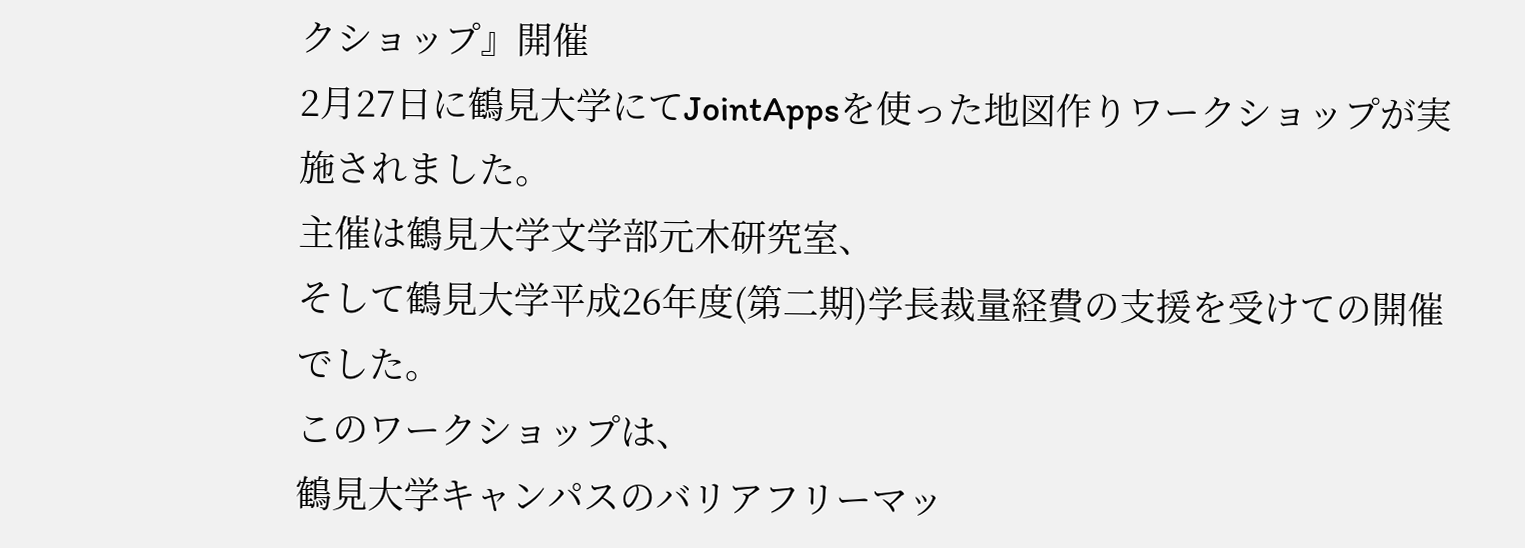クショップ』開催
2月27日に鶴見大学にてJointAppsを使った地図作りワークショップが実施されました。
主催は鶴見大学文学部元木研究室、
そして鶴見大学平成26年度(第二期)学長裁量経費の支援を受けての開催でした。
このワークショップは、
鶴見大学キャンパスのバリアフリーマッ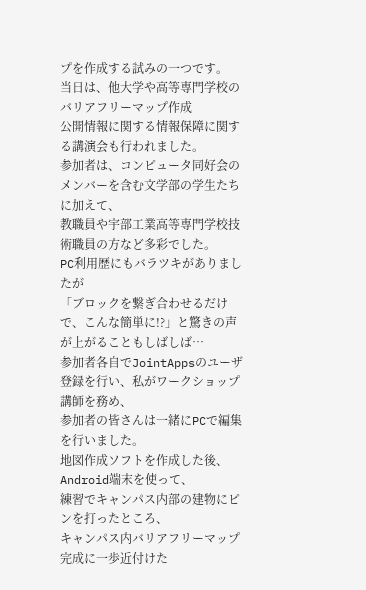プを作成する試みの一つです。
当日は、他大学や高等専門学校のバリアフリーマップ作成
公開情報に関する情報保障に関する講演会も行われました。
参加者は、コンピュータ同好会のメンバーを含む文学部の学生たちに加えて、
教職員や宇部工業高等専門学校技術職員の方など多彩でした。
PC利用歴にもバラツキがありましたが
「ブロックを繋ぎ合わせるだけで、こんな簡単に!?」と驚きの声が上がることもしばしば…
参加者各自でJointAppsのユーザ登録を行い、私がワークショップ講師を務め、
参加者の皆さんは一緒にPCで編集を行いました。
地図作成ソフトを作成した後、Android端末を使って、
練習でキャンパス内部の建物にピンを打ったところ、
キャンパス内バリアフリーマップ完成に一歩近付けた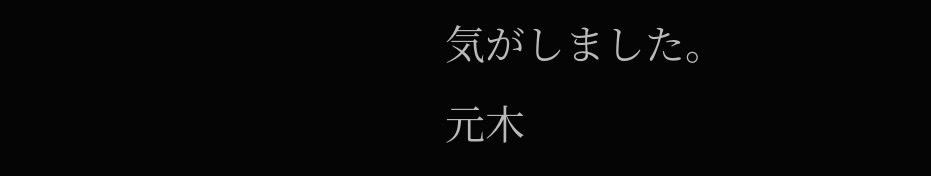気がしました。
元木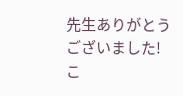先生ありがとうございました!
こ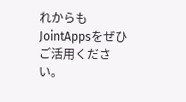れからもJointAppsをぜひご活用ください。